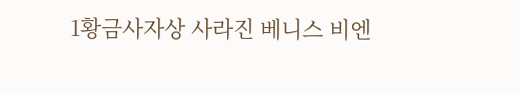1황금사자상 사라진 베니스 비엔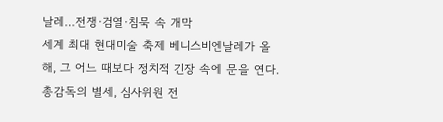날레…전쟁·검열·침묵 속 개막
세계 최대 현대미술 축제 베니스비엔날레가 올해, 그 어느 때보다 정치적 긴장 속에 문을 연다.
총감독의 별세, 심사위원 전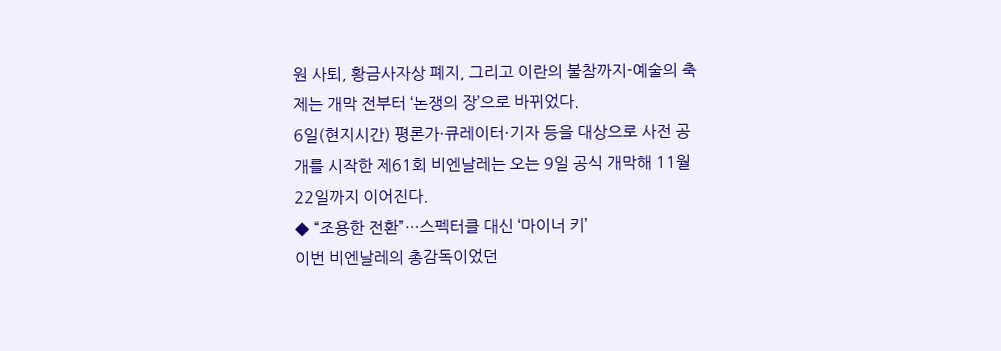원 사퇴, 황금사자상 폐지, 그리고 이란의 불참까지-예술의 축제는 개막 전부터 ‘논쟁의 장’으로 바뀌었다.
6일(현지시간) 평론가·큐레이터·기자 등을 대상으로 사전 공개를 시작한 제61회 비엔날레는 오는 9일 공식 개막해 11월 22일까지 이어진다.
◆ “조용한 전환”…스펙터클 대신 ‘마이너 키’
이번 비엔날레의 총감독이었던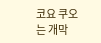코요 쿠오는 개막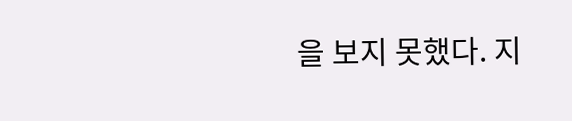을 보지 못했다. 지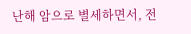난해 암으로 별세하면서, 전